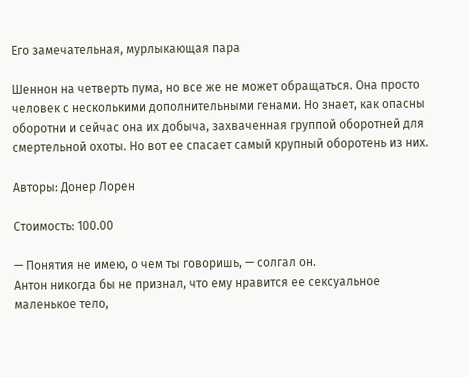Его замечательная, мурлыкающая пара

Шеннон на четверть пума, но все же не может обращаться. Она просто человек с несколькими дополнительными генами. Но знает, как опасны оборотни и сейчас она их добыча, захваченная группой оборотней для смертельной охоты. Но вот ее спасает самый крупный оборотень из них.

Авторы: Донер Лорен

Стоимость: 100.00

— Понятия не имею, о чем ты говоришь, — солгал он.
Антон никогда бы не признал, что ему нравится ее сексуальное маленькое тело,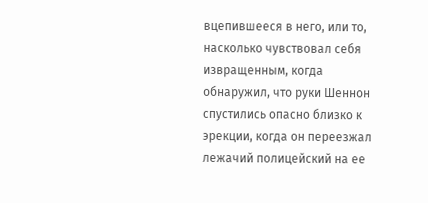вцепившееся в него, или то, насколько чувствовал себя извращенным, когда обнаружил, что руки Шеннон спустились опасно близко к эрекции, когда он переезжал лежачий полицейский на ее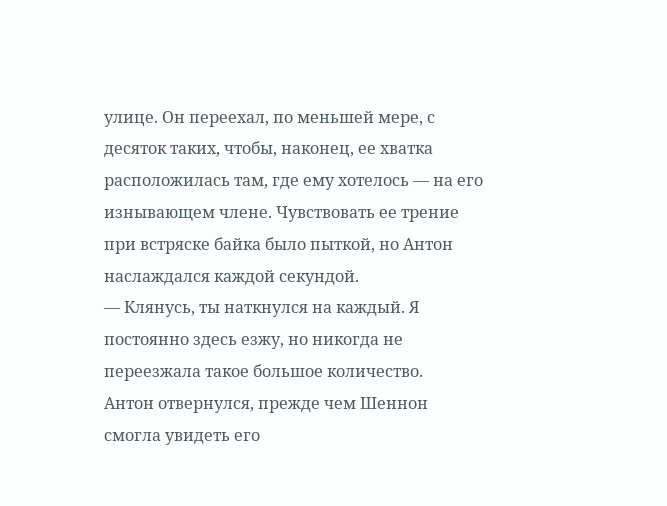улице. Он переехал, по меньшей мере, с десяток таких, чтобы, наконец, ее хватка расположилась там, где ему хотелось — на его изнывающем члене. Чувствовать ее трение при встряске байка было пыткой, но Антон наслаждался каждой секундой.
— Клянусь, ты наткнулся на каждый. Я постоянно здесь езжу, но никогда не переезжала такое большое количество.
Антон отвернулся, прежде чем Шеннон смогла увидеть его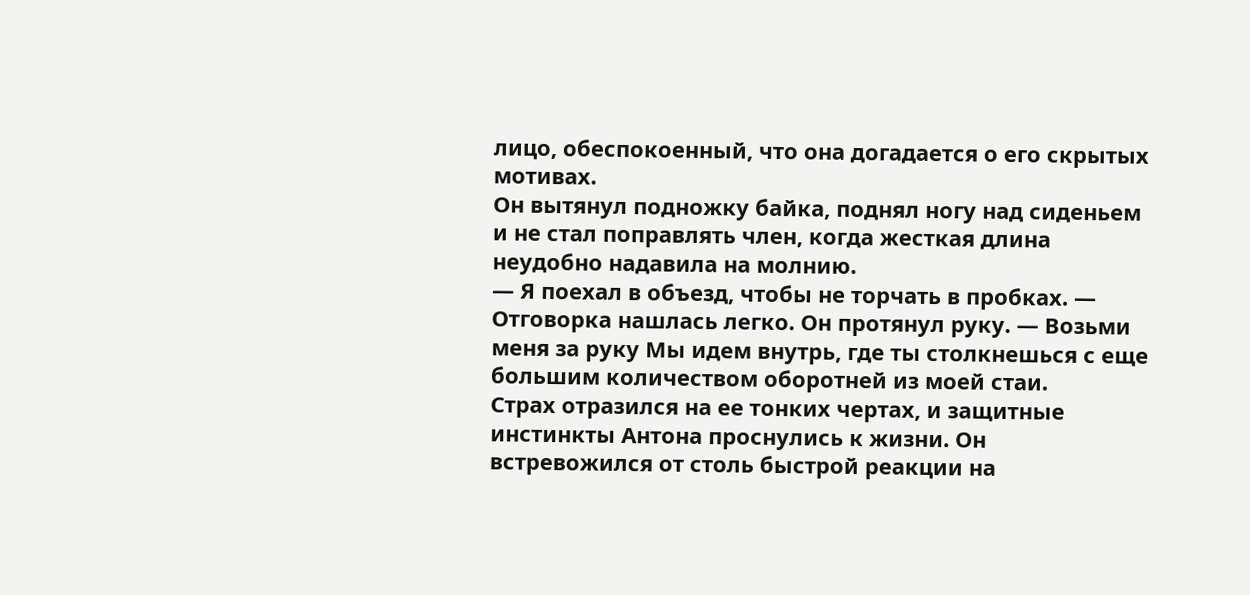лицо, обеспокоенный, что она догадается о его скрытых мотивах.
Он вытянул подножку байка, поднял ногу над сиденьем и не стал поправлять член, когда жесткая длина неудобно надавила на молнию.
— Я поехал в объезд, чтобы не торчать в пробках. — Отговорка нашлась легко. Он протянул руку. — Возьми меня за руку Мы идем внутрь, где ты столкнешься с еще большим количеством оборотней из моей стаи.
Страх отразился на ее тонких чертах, и защитные инстинкты Антона проснулись к жизни. Он встревожился от столь быстрой реакции на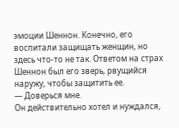эмоции Шеннон. Конечно, его воспитали защищать женщин, но здесь что-то не так. Ответом на страх Шеннон был его зверь, рвущийся наружу, чтобы защитить ее.
— Доверься мне.
Он действительно хотел и нуждался,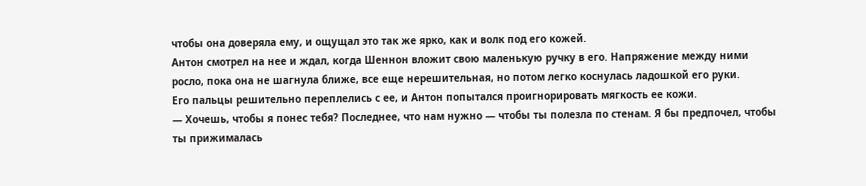чтобы она доверяла ему, и ощущал это так же ярко, как и волк под его кожей.
Антон смотрел на нее и ждал, когда Шеннон вложит свою маленькую ручку в его. Напряжение между ними росло, пока она не шагнула ближе, все еще нерешительная, но потом легко коснулась ладошкой его руки.
Его пальцы решительно переплелись с ее, и Антон попытался проигнорировать мягкость ее кожи.
— Хочешь, чтобы я понес тебя? Последнее, что нам нужно — чтобы ты полезла по стенам. Я бы предпочел, чтобы ты прижималась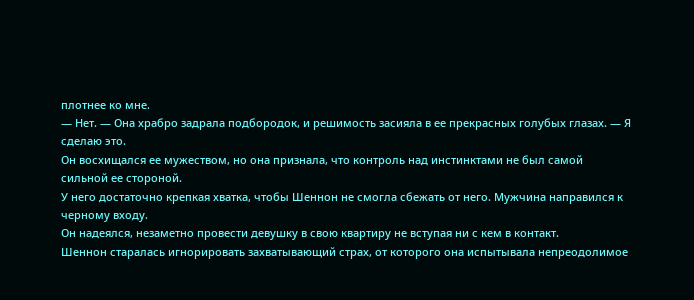плотнее ко мне.
— Нет. — Она храбро задрала подбородок, и решимость засияла в ее прекрасных голубых глазах. — Я сделаю это.
Он восхищался ее мужеством, но она признала, что контроль над инстинктами не был самой сильной ее стороной.
У него достаточно крепкая хватка, чтобы Шеннон не смогла сбежать от него. Мужчина направился к черному входу.
Он надеялся, незаметно провести девушку в свою квартиру не вступая ни с кем в контакт.
Шеннон старалась игнорировать захватывающий страх, от которого она испытывала непреодолимое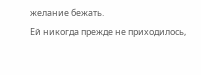желание бежать.
Ей никогда прежде не приходилось,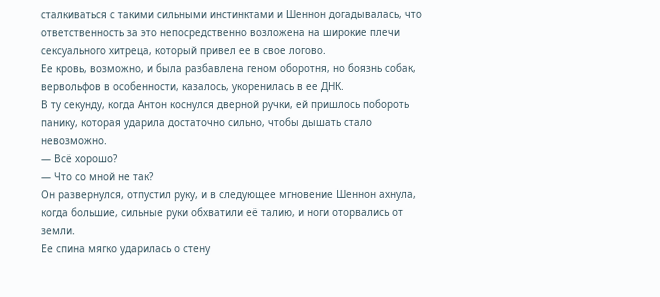сталкиваться с такими сильными инстинктами и Шеннон догадывалась, что ответственность за это непосредственно возложена на широкие плечи сексуального хитреца, который привел ее в свое логово.
Ее кровь, возможно, и была разбавлена геном оборотня, но боязнь собак, вервольфов в особенности, казалось, укоренилась в ее ДНК.
В ту секунду, когда Антон коснулся дверной ручки, ей пришлось побороть панику, которая ударила достаточно сильно, чтобы дышать стало невозможно.
— Всё хорошо?
— Что со мной не так?
Он развернулся, отпустил руку, и в следующее мгновение Шеннон ахнула, когда большие, сильные руки обхватили её талию, и ноги оторвались от земли.
Ее спина мягко ударилась о стену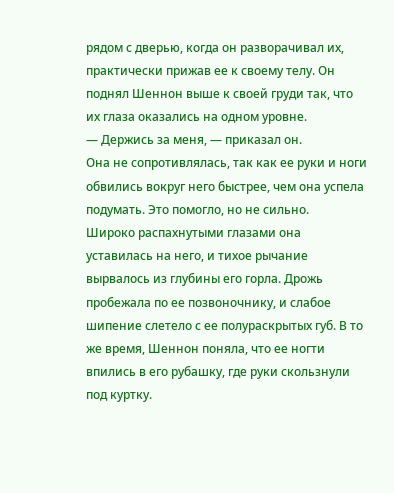рядом с дверью, когда он разворачивал их, практически прижав ее к своему телу. Он поднял Шеннон выше к своей груди так, что их глаза оказались на одном уровне.
— Держись за меня, — приказал он.
Она не сопротивлялась, так как ее руки и ноги обвились вокруг него быстрее, чем она успела подумать. Это помогло, но не сильно.
Широко распахнутыми глазами она уставилась на него, и тихое рычание вырвалось из глубины его горла. Дрожь пробежала по ее позвоночнику, и слабое шипение слетело с ее полураскрытых губ. В то же время, Шеннон поняла, что ее ногти впились в его рубашку, где руки скользнули под куртку.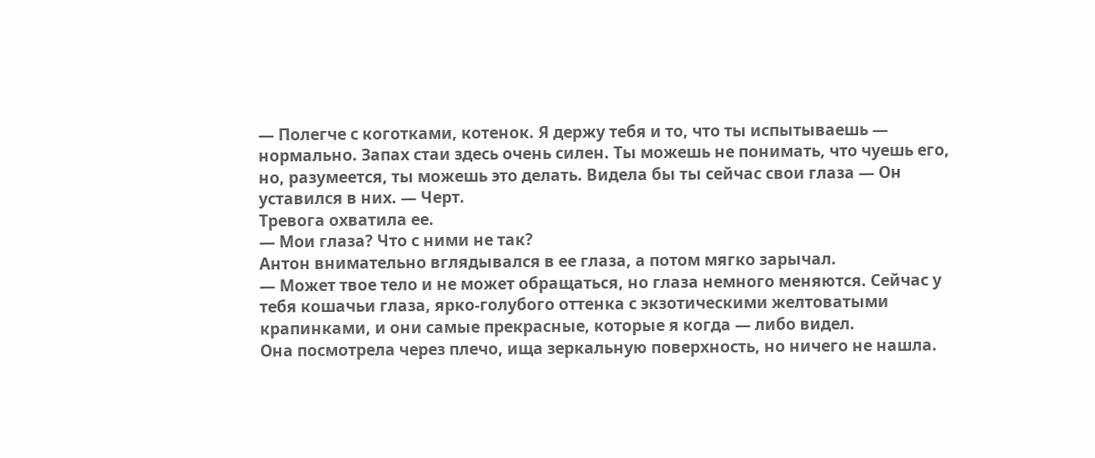— Полегче с коготками, котенок. Я держу тебя и то, что ты испытываешь — нормально. Запах стаи здесь очень силен. Ты можешь не понимать, что чуешь его, но, разумеется, ты можешь это делать. Видела бы ты сейчас свои глаза — Он уставился в них. — Черт.
Тревога охватила ее.
— Мои глаза? Что с ними не так?
Антон внимательно вглядывался в ее глаза, а потом мягко зарычал.
— Может твое тело и не может обращаться, но глаза немного меняются. Сейчас у тебя кошачьи глаза, ярко-голубого оттенка с экзотическими желтоватыми крапинками, и они самые прекрасные, которые я когда — либо видел.
Она посмотрела через плечо, ища зеркальную поверхность, но ничего не нашла.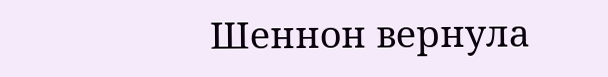Шеннон вернула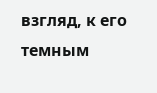взгляд, к его темным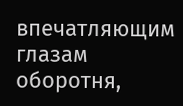впечатляющим глазам оборотня,